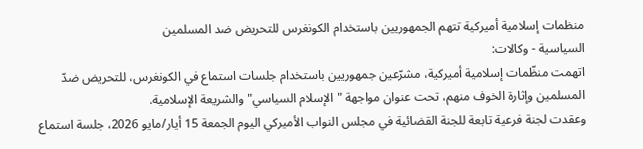منظمات إسلامية أميركية تتهم الجمهوريين باستخدام الكونغرس للتحريض ضد المسلمين
السياسية - وكالات:
اتهمت منظّمات إسلامية أميركية، مشرّعين جمهوريين باستخدام جلسات استماع في الكونغرس، للتحريض ضدّ المسلمين وإثارة الخوف منهم، تحت عنوان مواجهة "الإسلام السياسي" والشريعة الإسلامية.
وعقدت لجنة فرعية تابعة للجنة القضائية في مجلس النواب الأميركي اليوم الجمعة 15 أيار/مايو 2026، جلسة استماع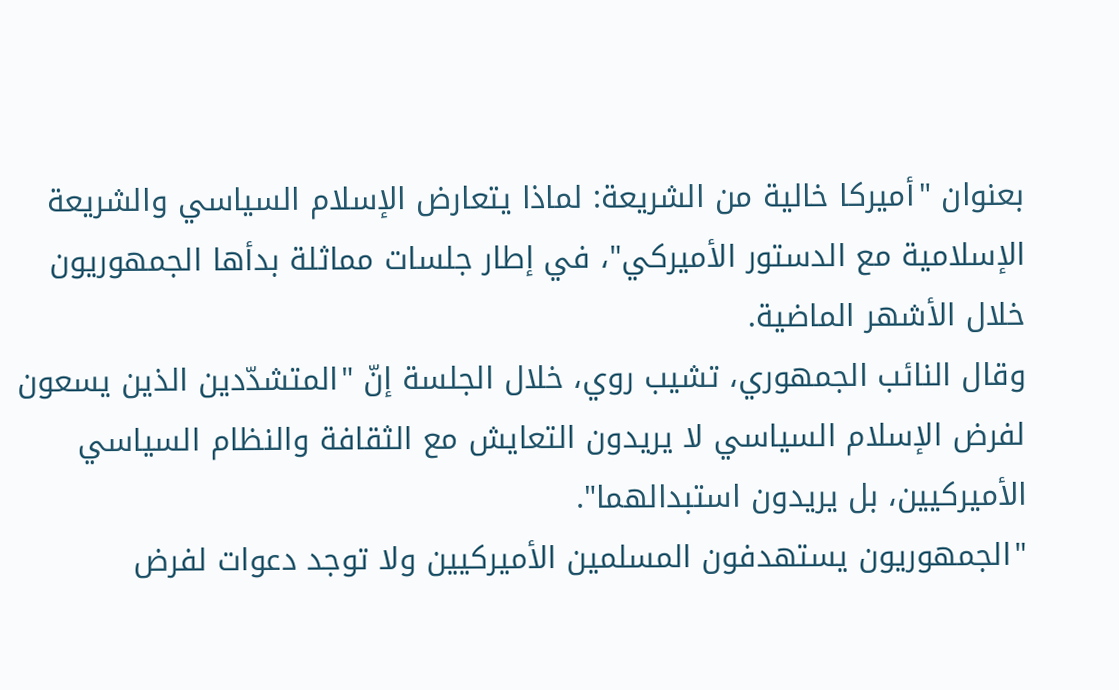بعنوان "أميركا خالية من الشريعة: لماذا يتعارض الإسلام السياسي والشريعة الإسلامية مع الدستور الأميركي"، في إطار جلسات مماثلة بدأها الجمهوريون خلال الأشهر الماضية.
وقال النائب الجمهوري، تشيب روي، خلال الجلسة إنّ "المتشدّدين الذين يسعون لفرض الإسلام السياسي لا يريدون التعايش مع الثقافة والنظام السياسي الأميركيين، بل يريدون استبدالهما".
"الجمهوريون يستهدفون المسلمين الأميركيين ولا توجد دعوات لفرض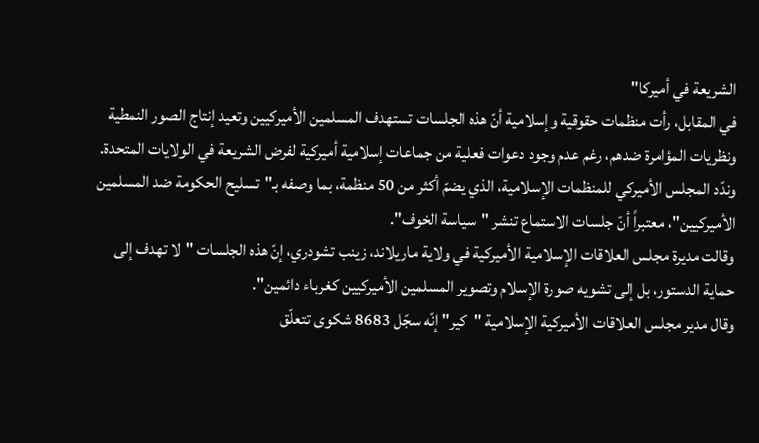الشريعة في أميركا"
في المقابل، رأت منظمات حقوقية وإسلامية أنّ هذه الجلسات تستهدف المسلمين الأميركيين وتعيد إنتاج الصور النمطية ونظريات المؤامرة ضدهم، رغم عدم وجود دعوات فعلية من جماعات إسلامية أميركية لفرض الشريعة في الولايات المتحدة.
وندّد المجلس الأميركي للمنظمات الإسلامية، الذي يضمّ أكثر من 50 منظمة، بما وصفه بـ"تسليح الحكومة ضد المسلمين الأميركيين"، معتبراً أنّ جلسات الاستماع تنشر "سياسة الخوف".
وقالت مديرة مجلس العلاقات الإسلامية الأميركية في ولاية ماريلاند، زينب تشودري، إنّ هذه الجلسات "لا تهدف إلى حماية الدستور، بل إلى تشويه صورة الإسلام وتصوير المسلمين الأميركيين كغرباء دائمين".
وقال مدير مجلس العلاقات الأميركية الإسلامية "كير" إنّه سجّل 8683 شكوى تتعلّق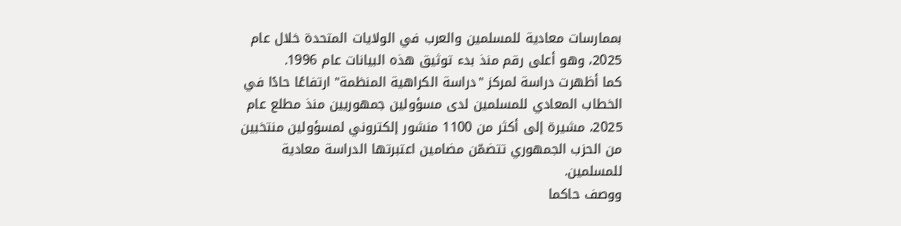بممارسات معادية للمسلمين والعرب في الولايات المتحدة خلال عام 2025، وهو أعلى رقم منذ بدء توثيق هذه البيانات عام 1996.
كما أظهرت دراسة لمركز "دراسة الكراهية المنظمة" ارتفاعًا حادًا في الخطاب المعادي للمسلمين لدى مسؤولين جمهوريين منذ مطلع عام 2025، مشيرة إلى أكثر من 1100 منشور إلكتروني لمسؤولين منتخبين من الحزب الجمهوري تتضمّن مضامين اعتبرتها الدراسة معادية للمسلمين.
ووصف حاكما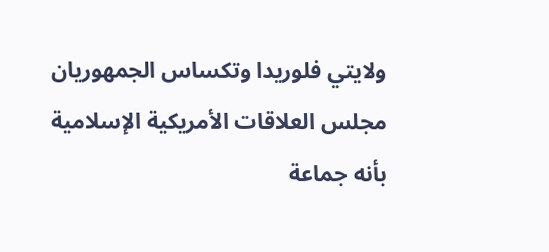ولايتي فلوريدا وتكساس الجمهوريان مجلس العلاقات الأمريكية الإسلامية بأنه جماعة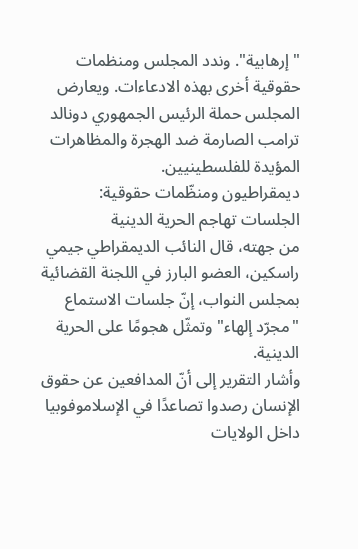"إرهابية". وندد المجلس ومنظمات حقوقية أخرى بهذه الادعاءات. ويعارض المجلس حملة الرئيس الجمهوري دونالد ترامب الصارمة ضد الهجرة والمظاهرات المؤيدة للفلسطينيين.
ديمقراطيون ومنظّمات حقوقية: الجلسات تهاجم الحرية الدينية
من جهته، قال النائب الديمقراطي جيمي راسكين، العضو البارز في اللجنة القضائية بمجلس النواب، إنّ جلسات الاستماع "مجرّد إلهاء" وتمثّل هجومًا على الحرية الدينية.
وأشار التقرير إلى أنّ المدافعين عن حقوق الإنسان رصدوا تصاعدًا في الإسلاموفوبيا داخل الولايات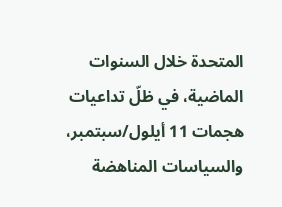المتحدة خلال السنوات الماضية، في ظلّ تداعيات هجمات 11 أيلول/سبتمبر، والسياسات المناهضة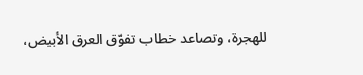للهجرة، وتصاعد خطاب تفوّق العرق الأبيض،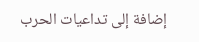إضافة إلى تداعيات الحرب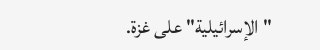"الإسرائيلية" على غزة.